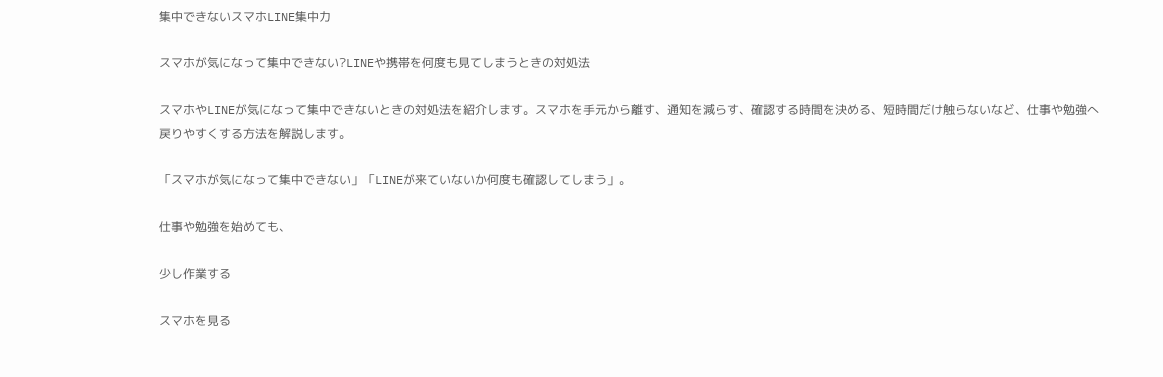集中できないスマホLINE集中力

スマホが気になって集中できない?LINEや携帯を何度も見てしまうときの対処法

スマホやLINEが気になって集中できないときの対処法を紹介します。スマホを手元から離す、通知を減らす、確認する時間を決める、短時間だけ触らないなど、仕事や勉強へ戻りやすくする方法を解説します。

「スマホが気になって集中できない」「LINEが来ていないか何度も確認してしまう」。

仕事や勉強を始めても、

少し作業する

スマホを見る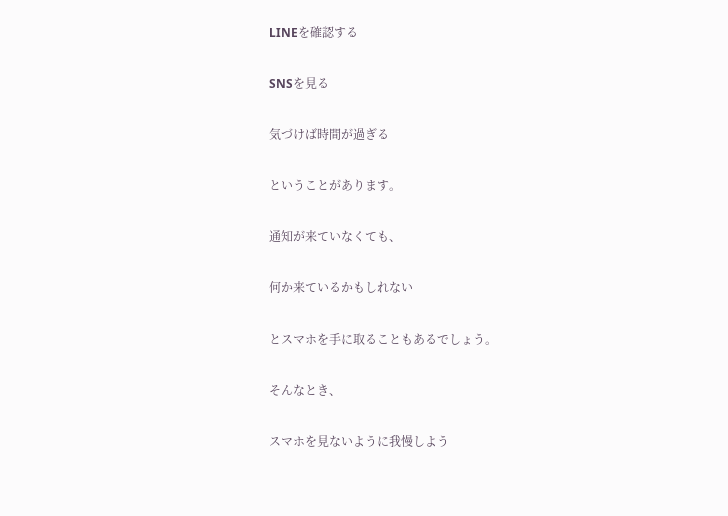LINEを確認する

SNSを見る

気づけば時間が過ぎる

ということがあります。

通知が来ていなくても、

何か来ているかもしれない

とスマホを手に取ることもあるでしょう。

そんなとき、

スマホを見ないように我慢しよう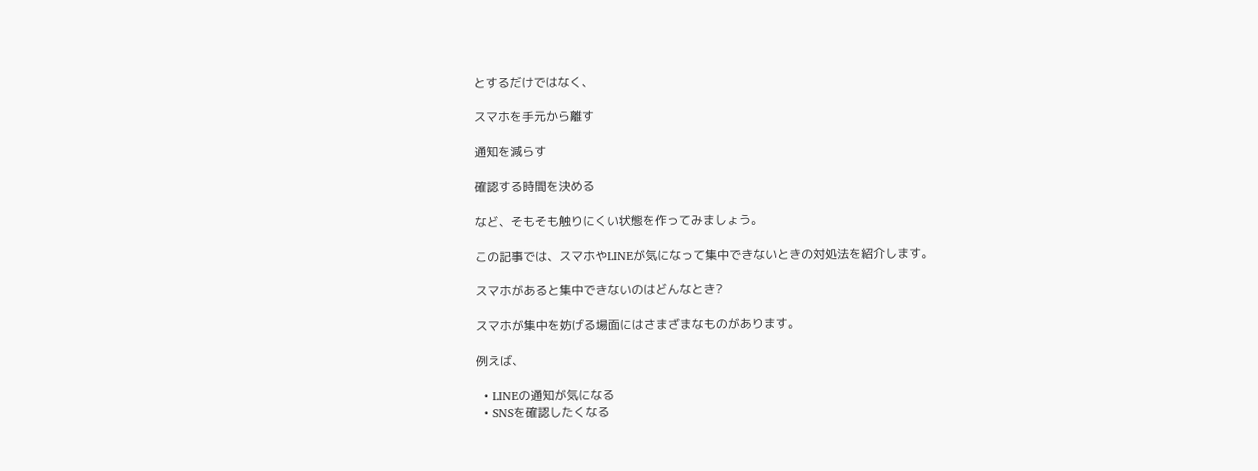とするだけではなく、

スマホを手元から離す

通知を減らす

確認する時間を決める

など、そもそも触りにくい状態を作ってみましょう。

この記事では、スマホやLINEが気になって集中できないときの対処法を紹介します。

スマホがあると集中できないのはどんなとき?

スマホが集中を妨げる場面にはさまざまなものがあります。

例えば、

  • LINEの通知が気になる
  • SNSを確認したくなる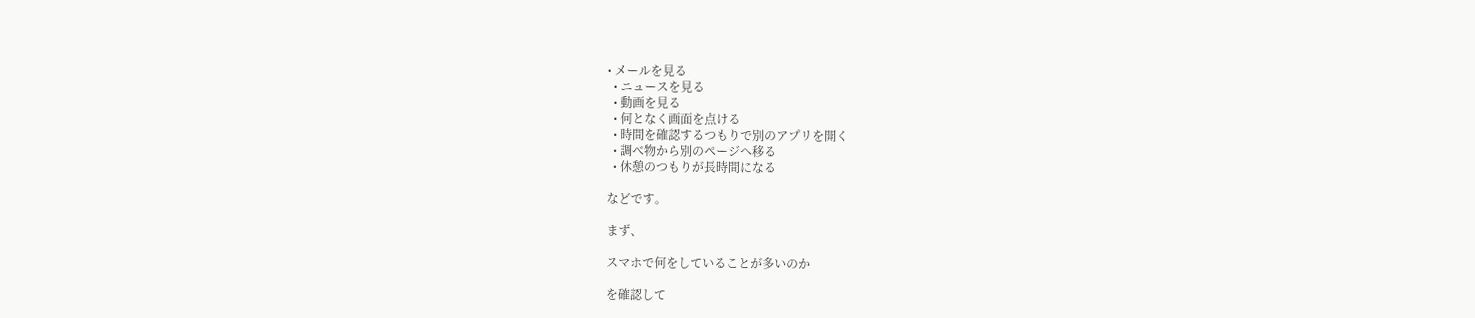• メールを見る
  • ニュースを見る
  • 動画を見る
  • 何となく画面を点ける
  • 時間を確認するつもりで別のアプリを開く
  • 調べ物から別のページへ移る
  • 休憩のつもりが長時間になる

などです。

まず、

スマホで何をしていることが多いのか

を確認して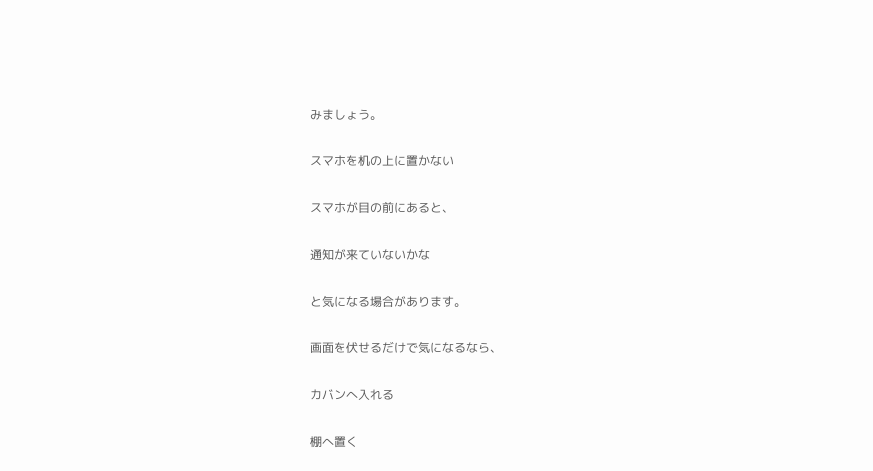みましょう。

スマホを机の上に置かない

スマホが目の前にあると、

通知が来ていないかな

と気になる場合があります。

画面を伏せるだけで気になるなら、

カバンへ入れる

棚へ置く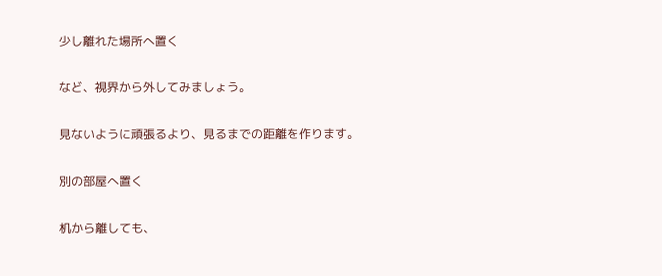少し離れた場所へ置く

など、視界から外してみましょう。

見ないように頑張るより、見るまでの距離を作ります。

別の部屋へ置く

机から離しても、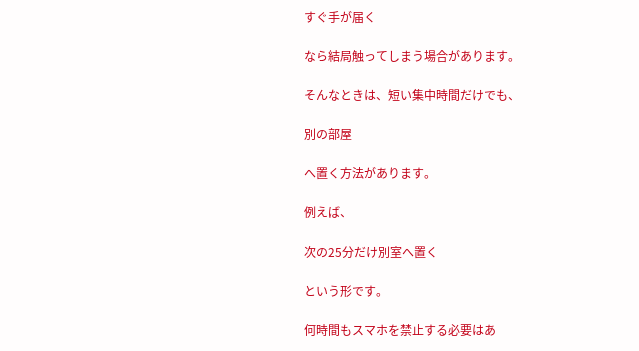すぐ手が届く

なら結局触ってしまう場合があります。

そんなときは、短い集中時間だけでも、

別の部屋

へ置く方法があります。

例えば、

次の25分だけ別室へ置く

という形です。

何時間もスマホを禁止する必要はあ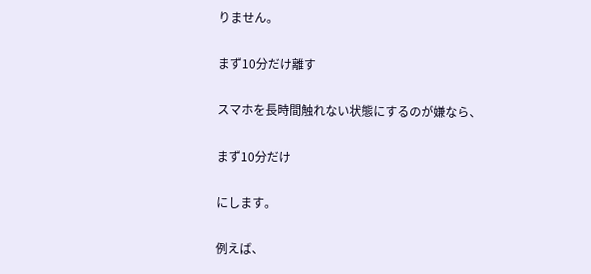りません。

まず10分だけ離す

スマホを長時間触れない状態にするのが嫌なら、

まず10分だけ

にします。

例えば、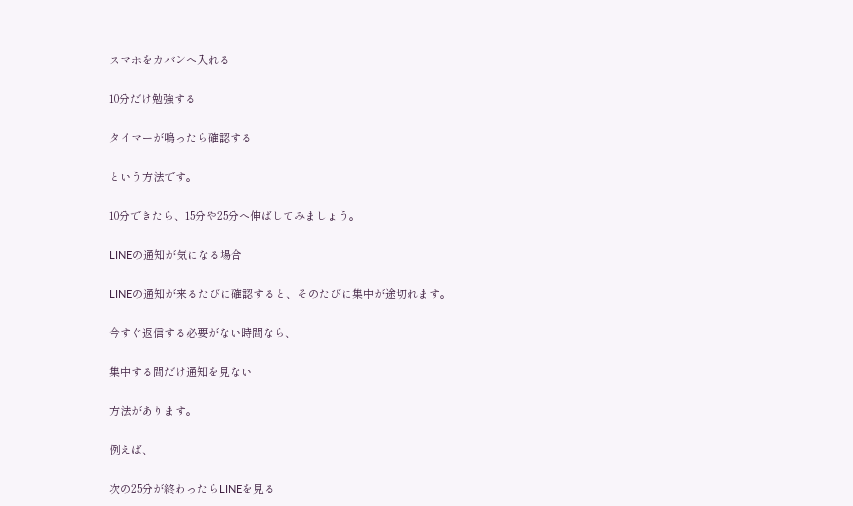スマホをカバンへ入れる

10分だけ勉強する

タイマーが鳴ったら確認する

という方法です。

10分できたら、15分や25分へ伸ばしてみましょう。

LINEの通知が気になる場合

LINEの通知が来るたびに確認すると、そのたびに集中が途切れます。

今すぐ返信する必要がない時間なら、

集中する間だけ通知を見ない

方法があります。

例えば、

次の25分が終わったらLINEを見る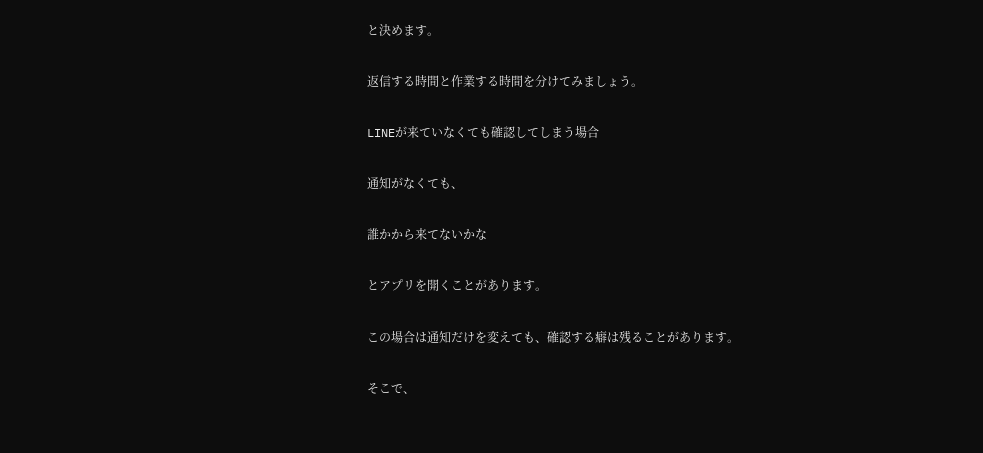と決めます。

返信する時間と作業する時間を分けてみましょう。

LINEが来ていなくても確認してしまう場合

通知がなくても、

誰かから来てないかな

とアプリを開くことがあります。

この場合は通知だけを変えても、確認する癖は残ることがあります。

そこで、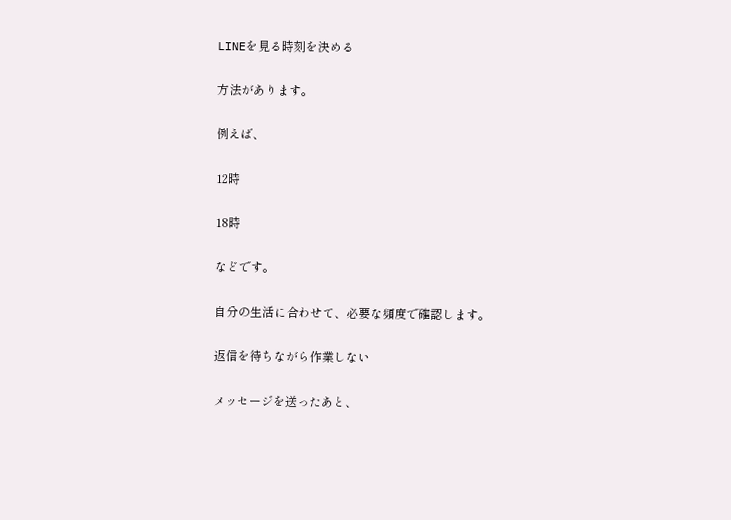LINEを見る時刻を決める

方法があります。

例えば、

12時

18時

などです。

自分の生活に合わせて、必要な頻度で確認します。

返信を待ちながら作業しない

メッセージを送ったあと、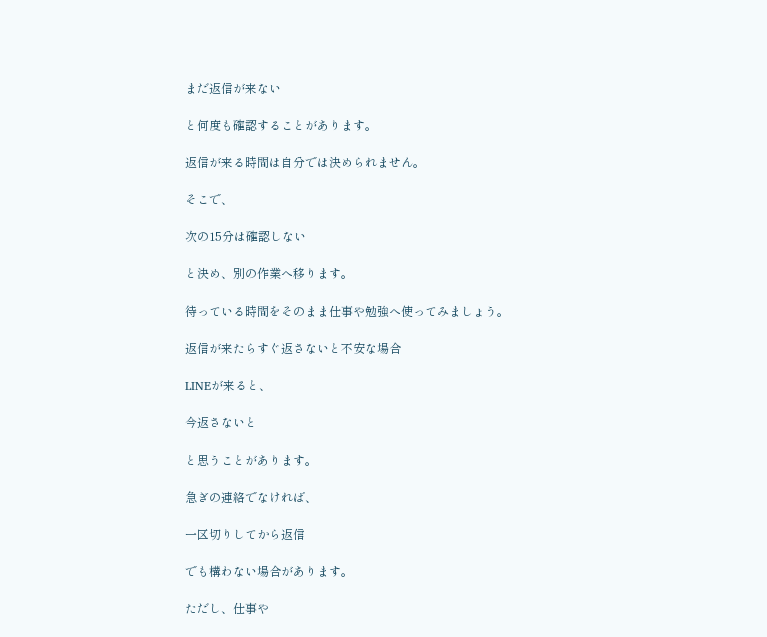まだ返信が来ない

と何度も確認することがあります。

返信が来る時間は自分では決められません。

そこで、

次の15分は確認しない

と決め、別の作業へ移ります。

待っている時間をそのまま仕事や勉強へ使ってみましょう。

返信が来たらすぐ返さないと不安な場合

LINEが来ると、

今返さないと

と思うことがあります。

急ぎの連絡でなければ、

一区切りしてから返信

でも構わない場合があります。

ただし、仕事や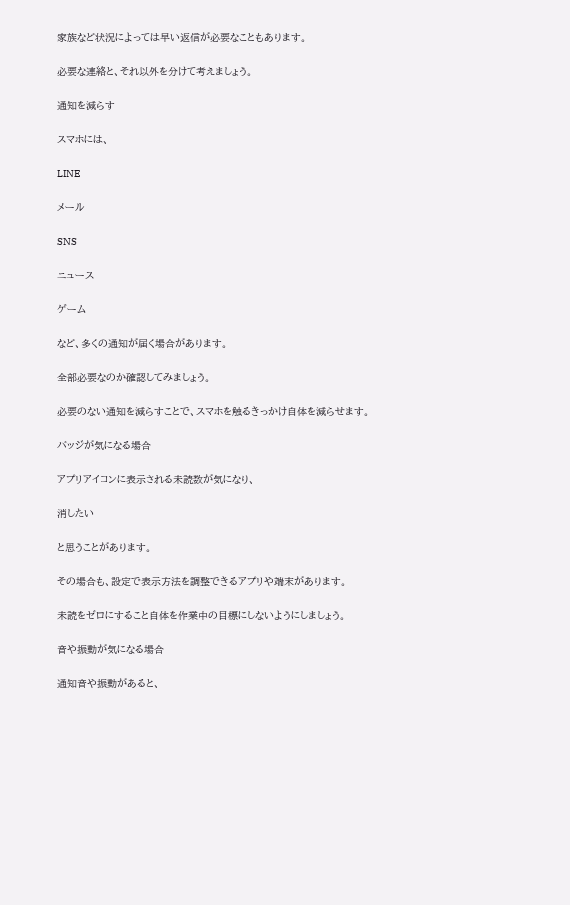家族など状況によっては早い返信が必要なこともあります。

必要な連絡と、それ以外を分けて考えましょう。

通知を減らす

スマホには、

LINE

メール

SNS

ニュース

ゲーム

など、多くの通知が届く場合があります。

全部必要なのか確認してみましょう。

必要のない通知を減らすことで、スマホを触るきっかけ自体を減らせます。

バッジが気になる場合

アプリアイコンに表示される未読数が気になり、

消したい

と思うことがあります。

その場合も、設定で表示方法を調整できるアプリや端末があります。

未読をゼロにすること自体を作業中の目標にしないようにしましょう。

音や振動が気になる場合

通知音や振動があると、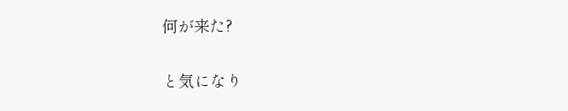何が来た?

と気になり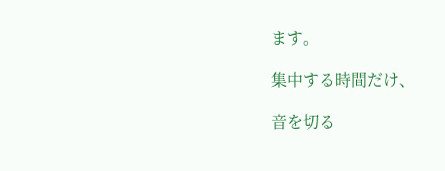ます。

集中する時間だけ、

音を切る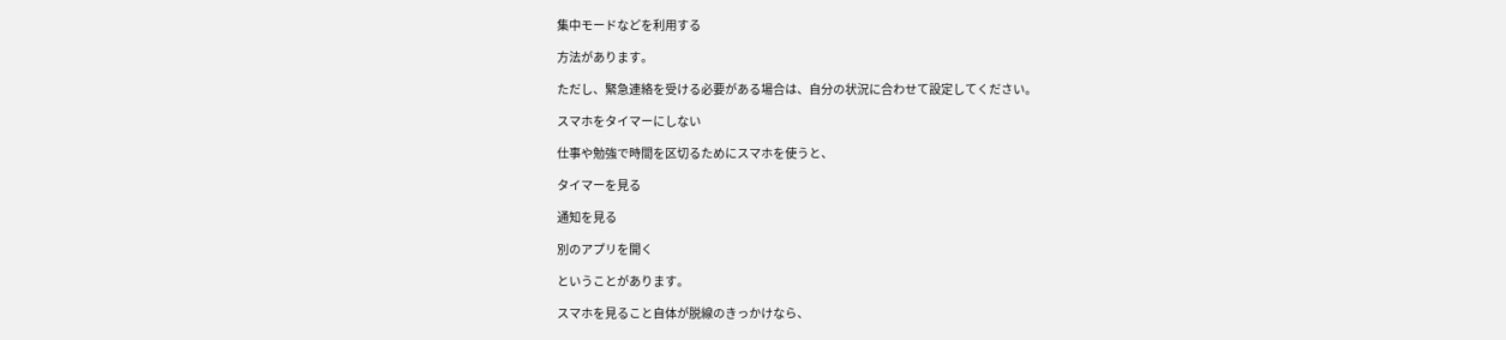集中モードなどを利用する

方法があります。

ただし、緊急連絡を受ける必要がある場合は、自分の状況に合わせて設定してください。

スマホをタイマーにしない

仕事や勉強で時間を区切るためにスマホを使うと、

タイマーを見る

通知を見る

別のアプリを開く

ということがあります。

スマホを見ること自体が脱線のきっかけなら、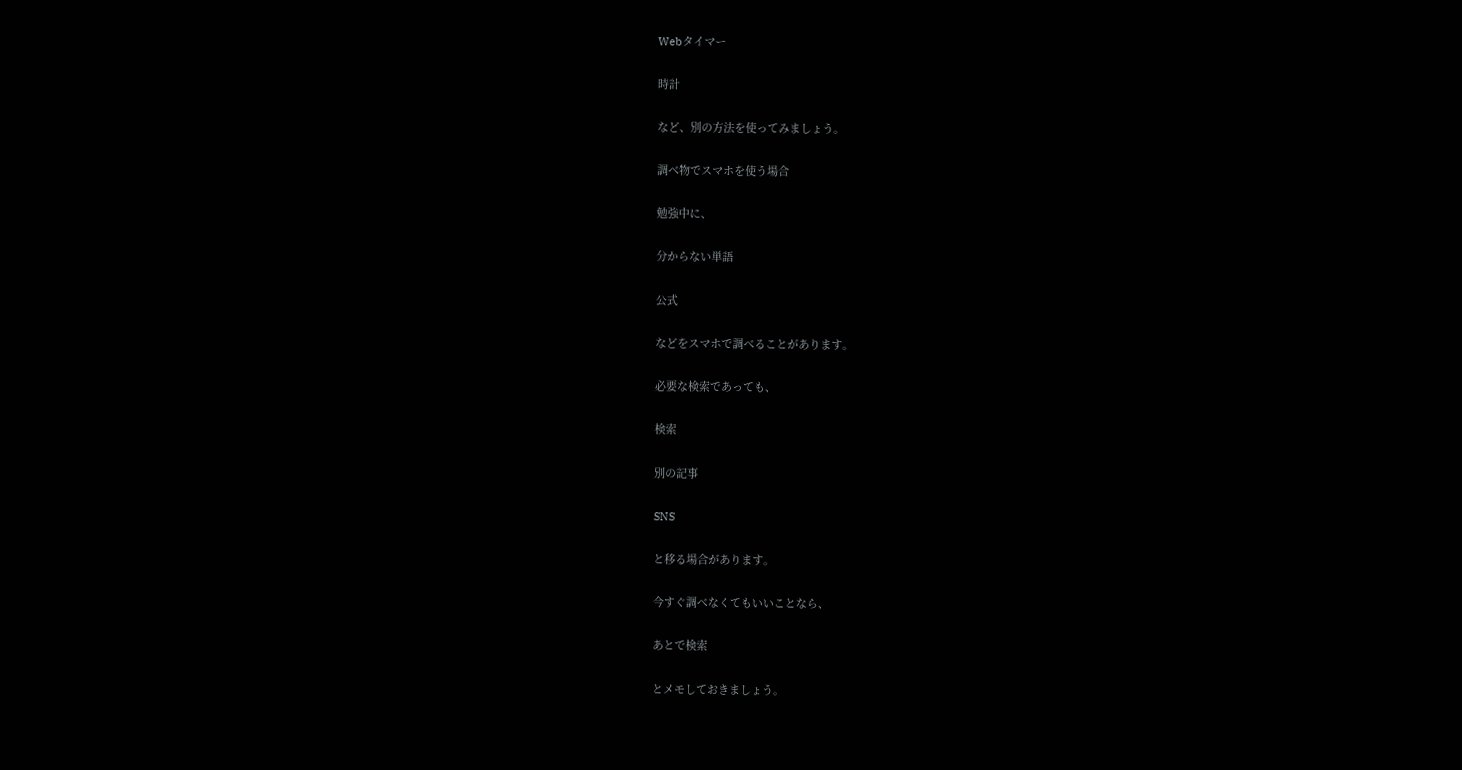Webタイマー

時計

など、別の方法を使ってみましょう。

調べ物でスマホを使う場合

勉強中に、

分からない単語

公式

などをスマホで調べることがあります。

必要な検索であっても、

検索

別の記事

SNS

と移る場合があります。

今すぐ調べなくてもいいことなら、

あとで検索

とメモしておきましょう。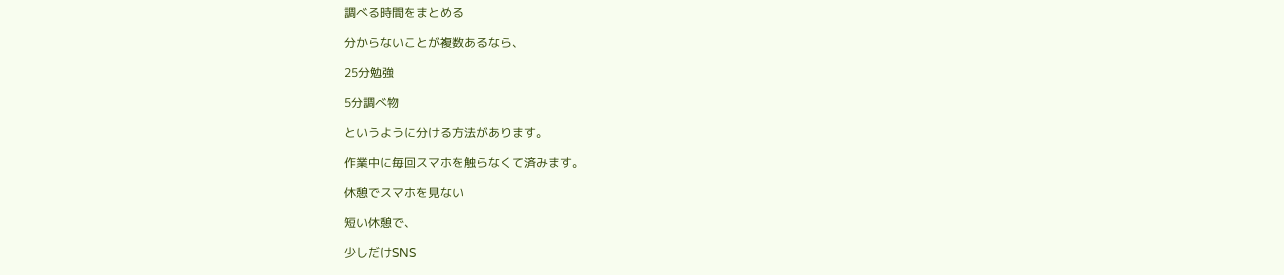調べる時間をまとめる

分からないことが複数あるなら、

25分勉強

5分調べ物

というように分ける方法があります。

作業中に毎回スマホを触らなくて済みます。

休憩でスマホを見ない

短い休憩で、

少しだけSNS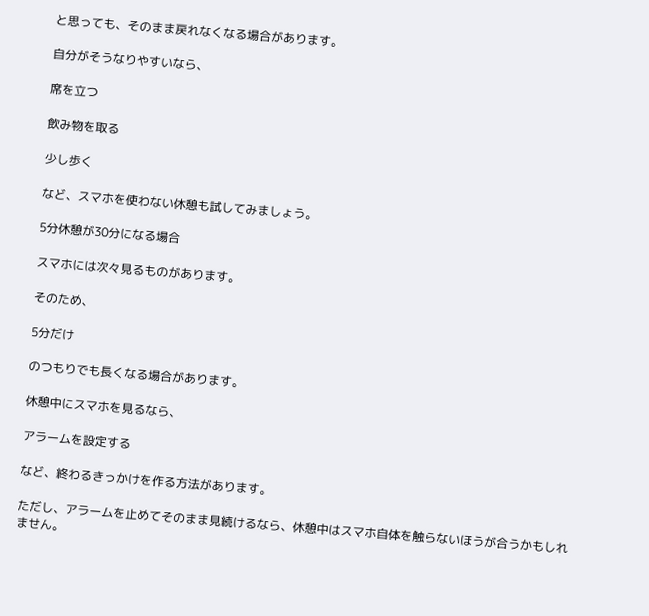と思っても、そのまま戻れなくなる場合があります。

自分がそうなりやすいなら、

席を立つ

飲み物を取る

少し歩く

など、スマホを使わない休憩も試してみましょう。

5分休憩が30分になる場合

スマホには次々見るものがあります。

そのため、

5分だけ

のつもりでも長くなる場合があります。

休憩中にスマホを見るなら、

アラームを設定する

など、終わるきっかけを作る方法があります。

ただし、アラームを止めてそのまま見続けるなら、休憩中はスマホ自体を触らないほうが合うかもしれません。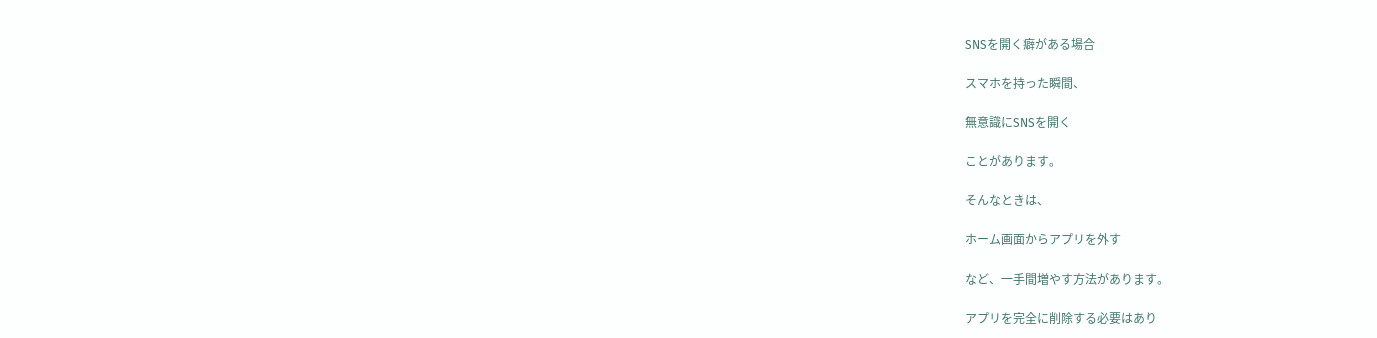SNSを開く癖がある場合

スマホを持った瞬間、

無意識にSNSを開く

ことがあります。

そんなときは、

ホーム画面からアプリを外す

など、一手間増やす方法があります。

アプリを完全に削除する必要はあり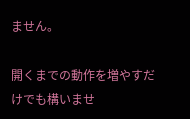ません。

開くまでの動作を増やすだけでも構いませ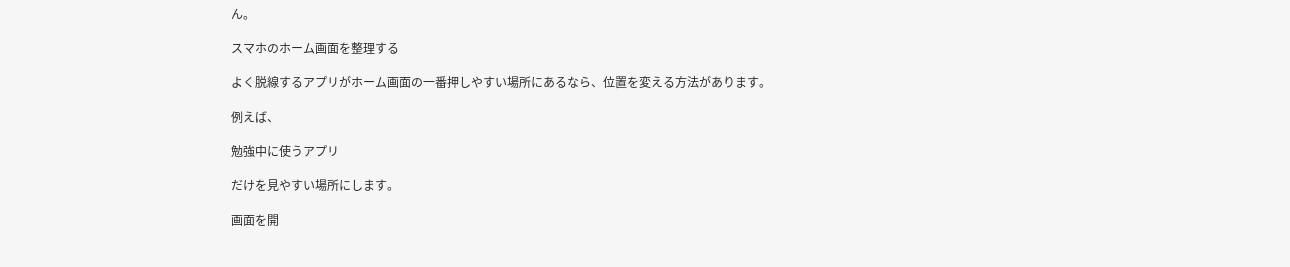ん。

スマホのホーム画面を整理する

よく脱線するアプリがホーム画面の一番押しやすい場所にあるなら、位置を変える方法があります。

例えば、

勉強中に使うアプリ

だけを見やすい場所にします。

画面を開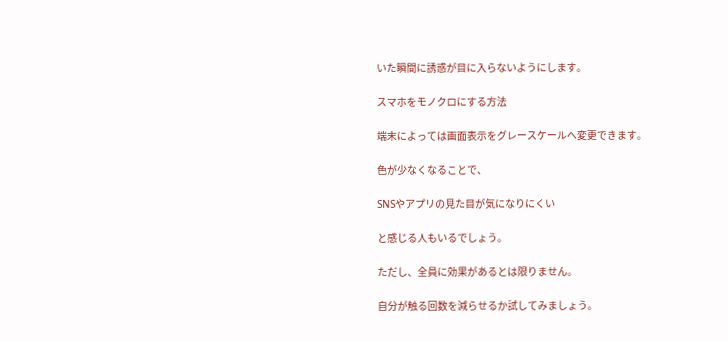いた瞬間に誘惑が目に入らないようにします。

スマホをモノクロにする方法

端末によっては画面表示をグレースケールへ変更できます。

色が少なくなることで、

SNSやアプリの見た目が気になりにくい

と感じる人もいるでしょう。

ただし、全員に効果があるとは限りません。

自分が触る回数を減らせるか試してみましょう。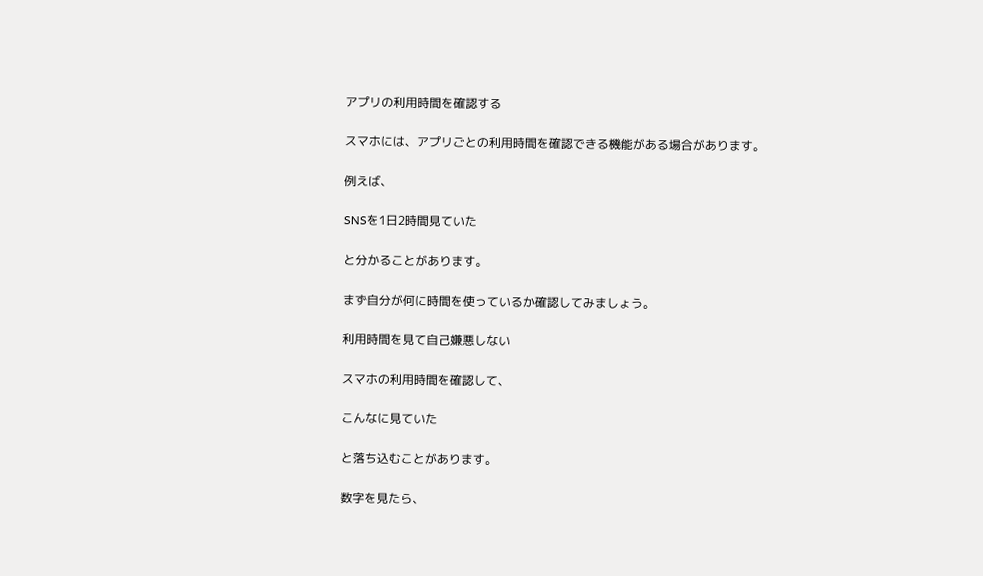アプリの利用時間を確認する

スマホには、アプリごとの利用時間を確認できる機能がある場合があります。

例えば、

SNSを1日2時間見ていた

と分かることがあります。

まず自分が何に時間を使っているか確認してみましょう。

利用時間を見て自己嫌悪しない

スマホの利用時間を確認して、

こんなに見ていた

と落ち込むことがあります。

数字を見たら、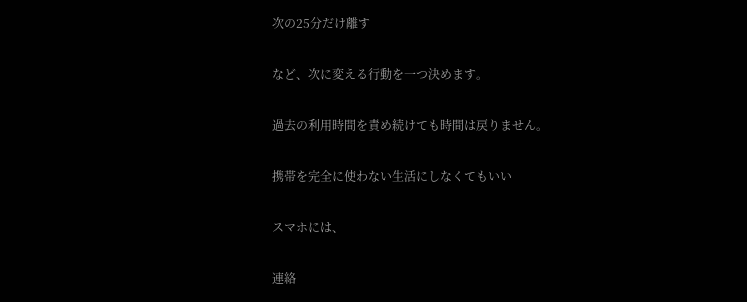次の25分だけ離す

など、次に変える行動を一つ決めます。

過去の利用時間を責め続けても時間は戻りません。

携帯を完全に使わない生活にしなくてもいい

スマホには、

連絡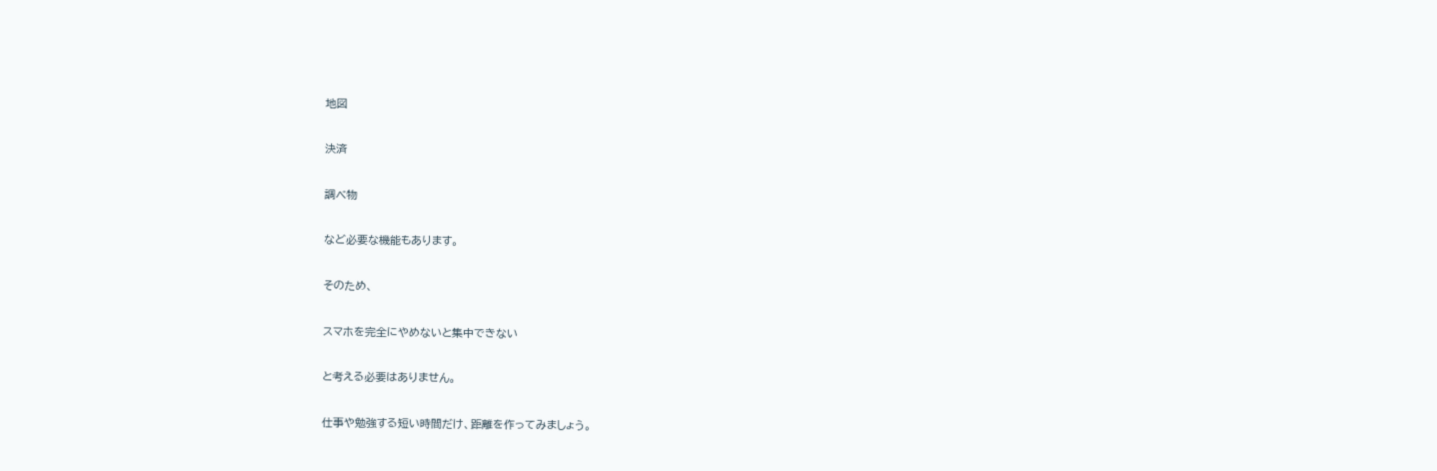地図

決済

調べ物

など必要な機能もあります。

そのため、

スマホを完全にやめないと集中できない

と考える必要はありません。

仕事や勉強する短い時間だけ、距離を作ってみましょう。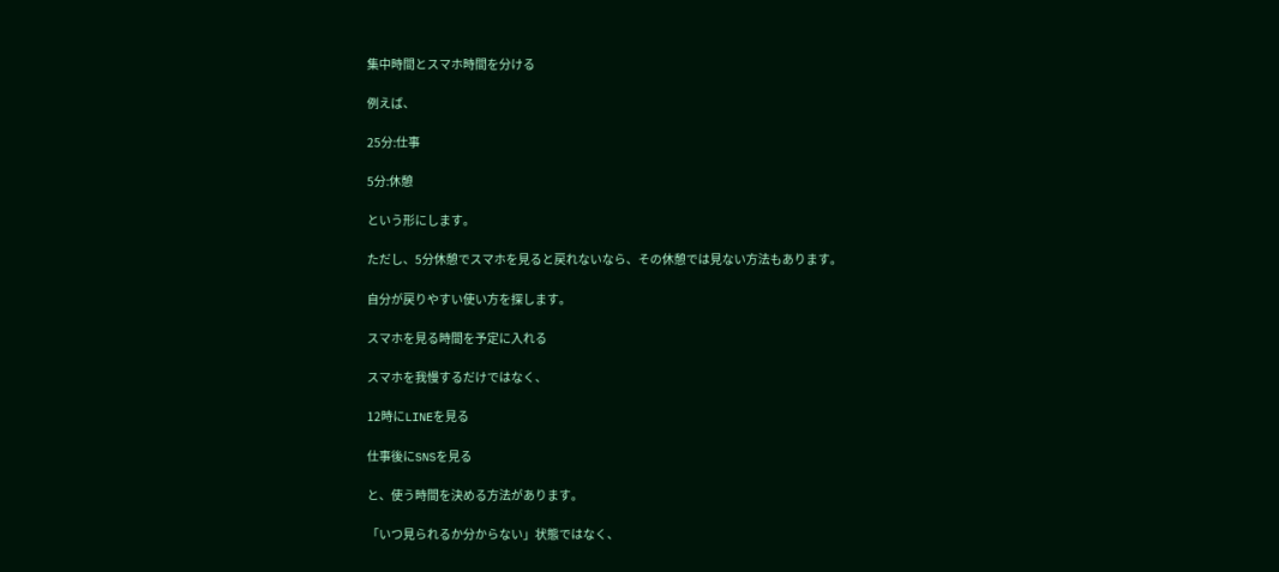集中時間とスマホ時間を分ける

例えば、

25分:仕事

5分:休憩

という形にします。

ただし、5分休憩でスマホを見ると戻れないなら、その休憩では見ない方法もあります。

自分が戻りやすい使い方を探します。

スマホを見る時間を予定に入れる

スマホを我慢するだけではなく、

12時にLINEを見る

仕事後にSNSを見る

と、使う時間を決める方法があります。

「いつ見られるか分からない」状態ではなく、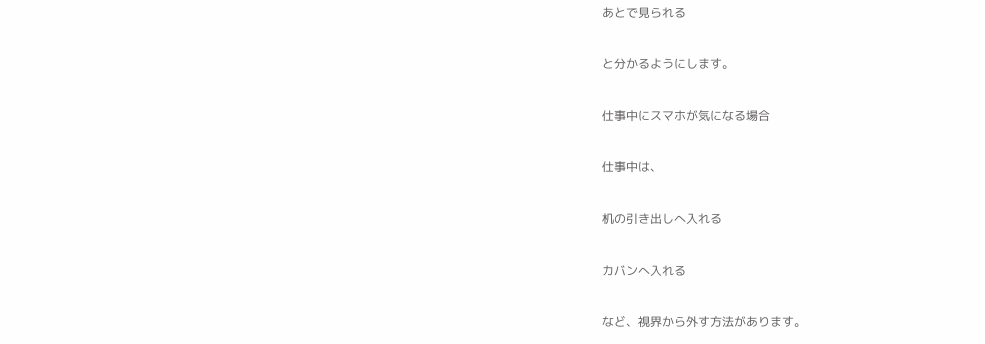あとで見られる

と分かるようにします。

仕事中にスマホが気になる場合

仕事中は、

机の引き出しへ入れる

カバンへ入れる

など、視界から外す方法があります。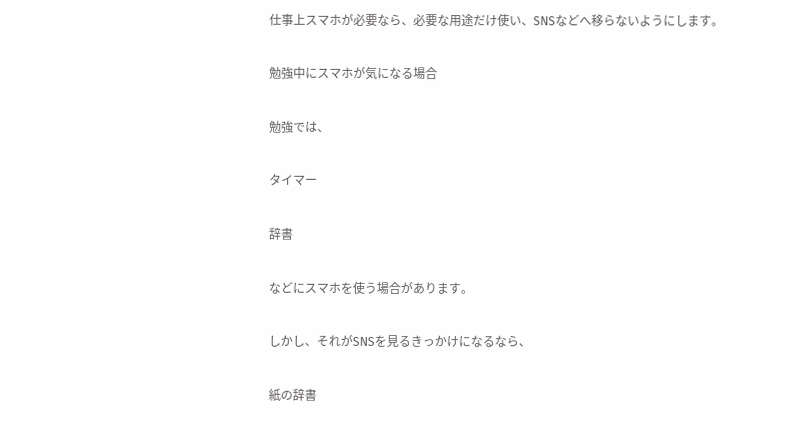仕事上スマホが必要なら、必要な用途だけ使い、SNSなどへ移らないようにします。

勉強中にスマホが気になる場合

勉強では、

タイマー

辞書

などにスマホを使う場合があります。

しかし、それがSNSを見るきっかけになるなら、

紙の辞書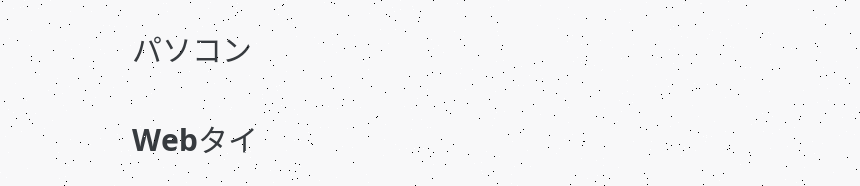パソコン

Webタイ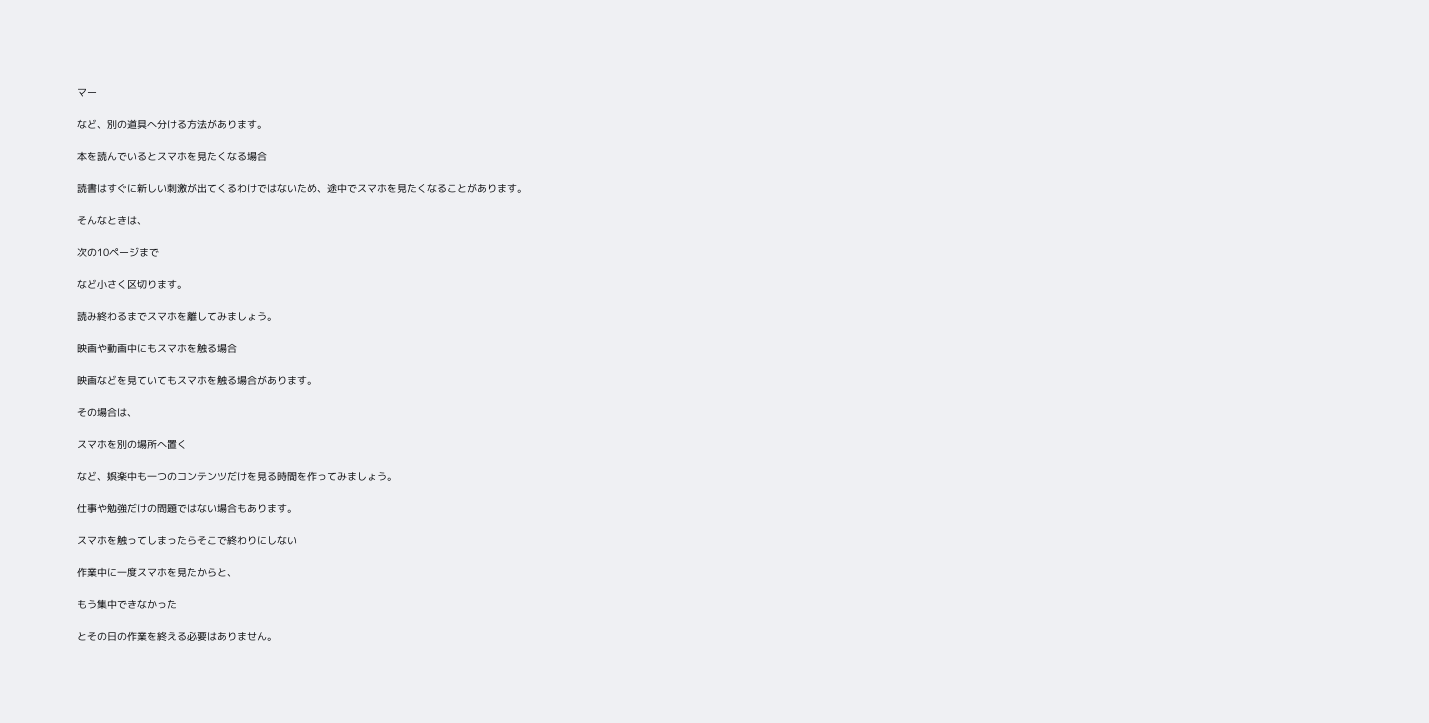マー

など、別の道具へ分ける方法があります。

本を読んでいるとスマホを見たくなる場合

読書はすぐに新しい刺激が出てくるわけではないため、途中でスマホを見たくなることがあります。

そんなときは、

次の10ページまで

など小さく区切ります。

読み終わるまでスマホを離してみましょう。

映画や動画中にもスマホを触る場合

映画などを見ていてもスマホを触る場合があります。

その場合は、

スマホを別の場所へ置く

など、娯楽中も一つのコンテンツだけを見る時間を作ってみましょう。

仕事や勉強だけの問題ではない場合もあります。

スマホを触ってしまったらそこで終わりにしない

作業中に一度スマホを見たからと、

もう集中できなかった

とその日の作業を終える必要はありません。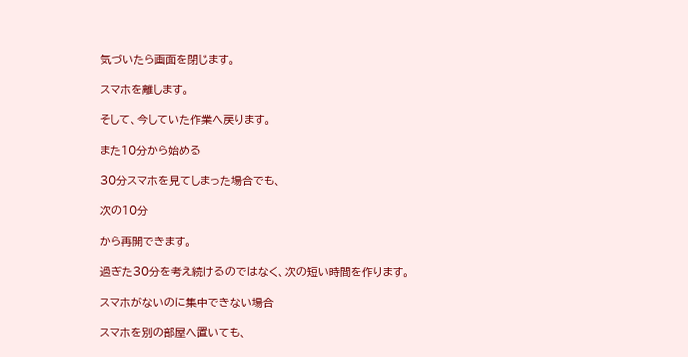気づいたら画面を閉じます。

スマホを離します。

そして、今していた作業へ戻ります。

また10分から始める

30分スマホを見てしまった場合でも、

次の10分

から再開できます。

過ぎた30分を考え続けるのではなく、次の短い時間を作ります。

スマホがないのに集中できない場合

スマホを別の部屋へ置いても、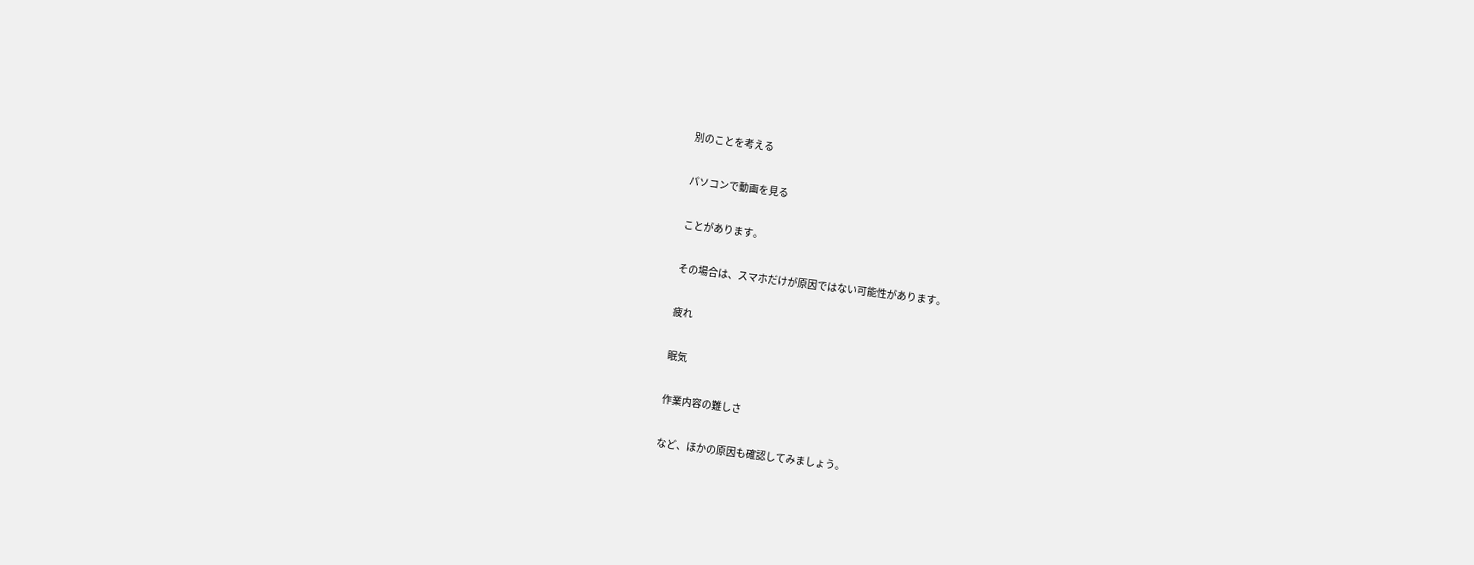別のことを考える

パソコンで動画を見る

ことがあります。

その場合は、スマホだけが原因ではない可能性があります。

疲れ

眠気

作業内容の難しさ

など、ほかの原因も確認してみましょう。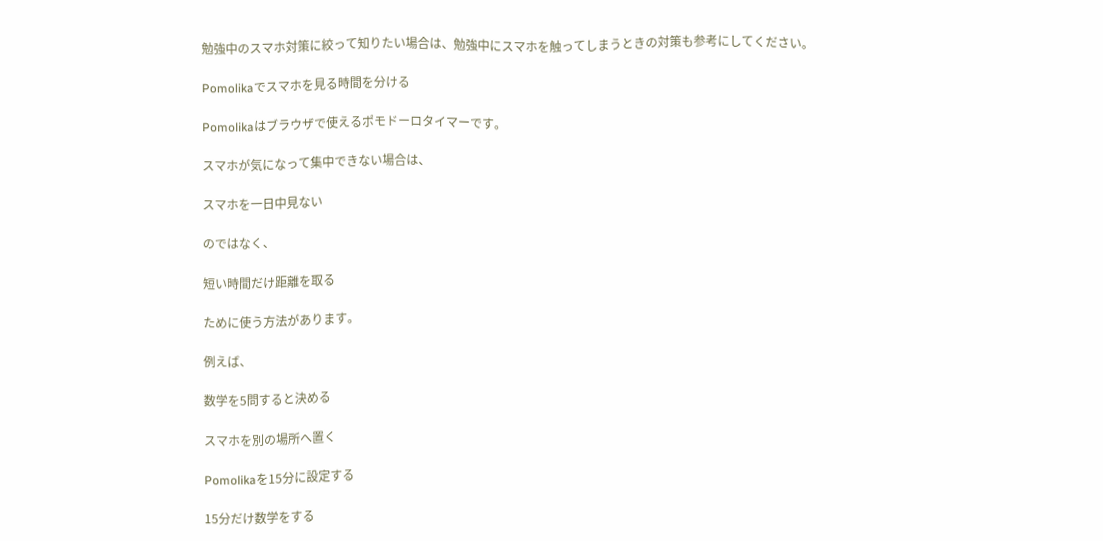勉強中のスマホ対策に絞って知りたい場合は、勉強中にスマホを触ってしまうときの対策も参考にしてください。

Pomolikaでスマホを見る時間を分ける

Pomolikaはブラウザで使えるポモドーロタイマーです。

スマホが気になって集中できない場合は、

スマホを一日中見ない

のではなく、

短い時間だけ距離を取る

ために使う方法があります。

例えば、

数学を5問すると決める

スマホを別の場所へ置く

Pomolikaを15分に設定する

15分だけ数学をする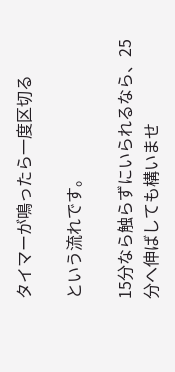タイマーが鳴ったら一度区切る

という流れです。

15分なら触らずにいられるなら、25分へ伸ばしても構いませ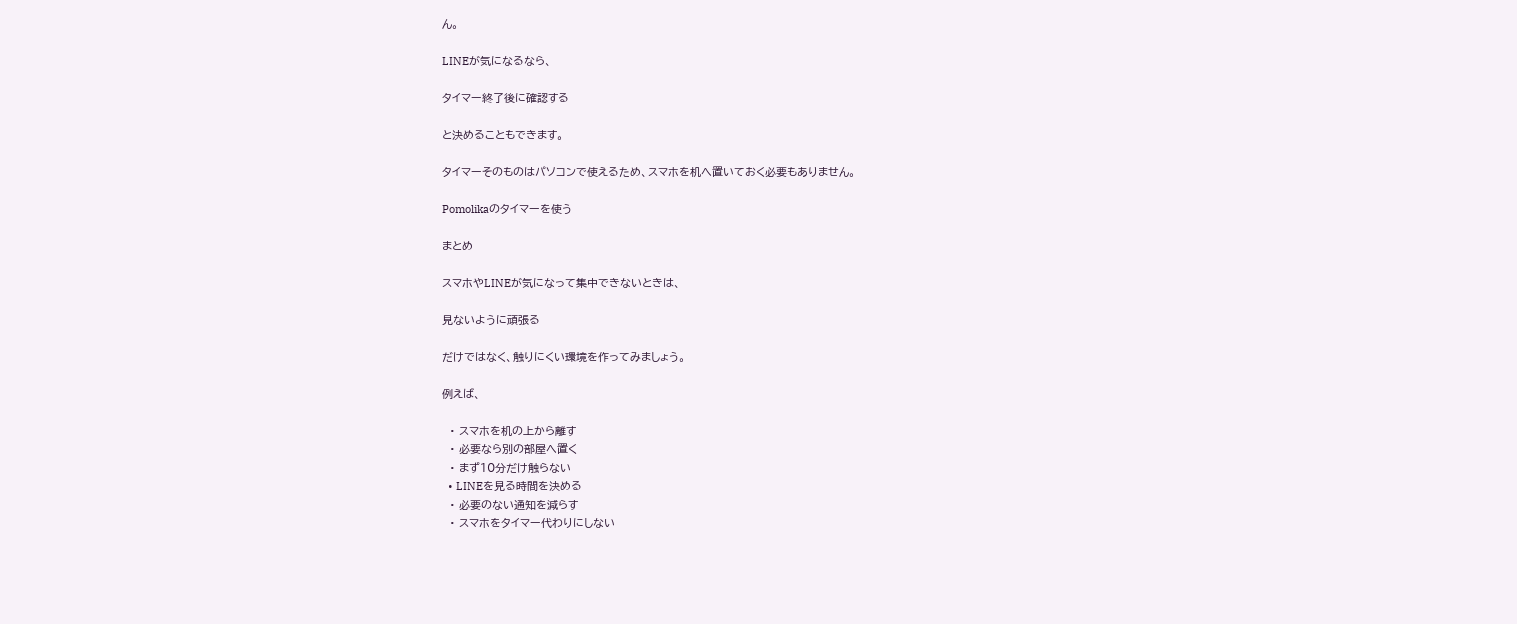ん。

LINEが気になるなら、

タイマー終了後に確認する

と決めることもできます。

タイマーそのものはパソコンで使えるため、スマホを机へ置いておく必要もありません。

Pomolikaのタイマーを使う

まとめ

スマホやLINEが気になって集中できないときは、

見ないように頑張る

だけではなく、触りにくい環境を作ってみましょう。

例えば、

  • スマホを机の上から離す
  • 必要なら別の部屋へ置く
  • まず10分だけ触らない
  • LINEを見る時間を決める
  • 必要のない通知を減らす
  • スマホをタイマー代わりにしない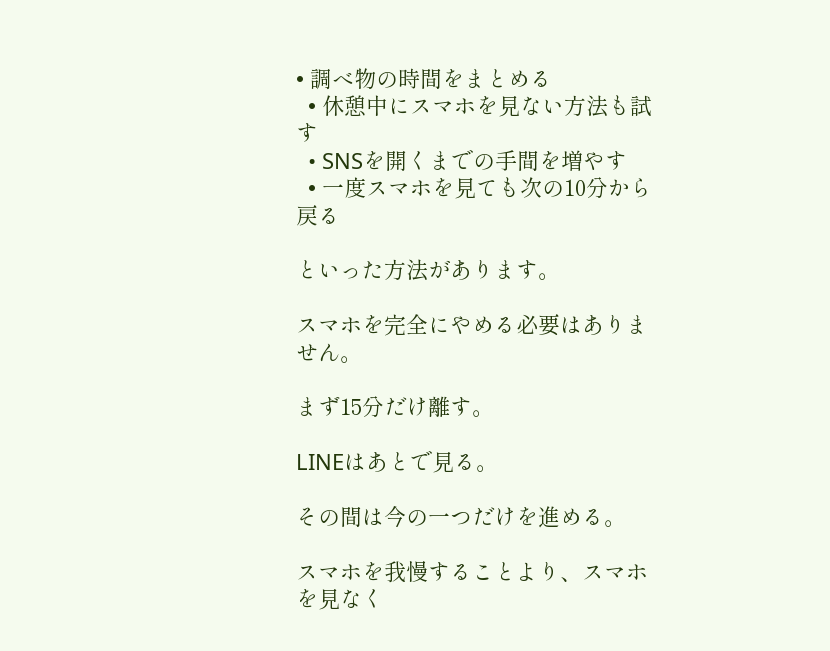• 調べ物の時間をまとめる
  • 休憩中にスマホを見ない方法も試す
  • SNSを開くまでの手間を増やす
  • 一度スマホを見ても次の10分から戻る

といった方法があります。

スマホを完全にやめる必要はありません。

まず15分だけ離す。

LINEはあとで見る。

その間は今の一つだけを進める。

スマホを我慢することより、スマホを見なく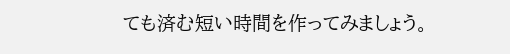ても済む短い時間を作ってみましょう。